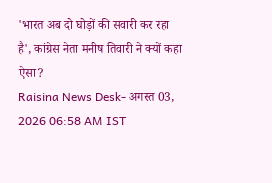'भारत अब दो घोड़ों की सवारी कर रहा है', कांग्रेस नेता मनीष तिवारी ने क्यों कहा ऐसा?
Raisina News Desk- अगस्त 03, 2026 06:58 AM IST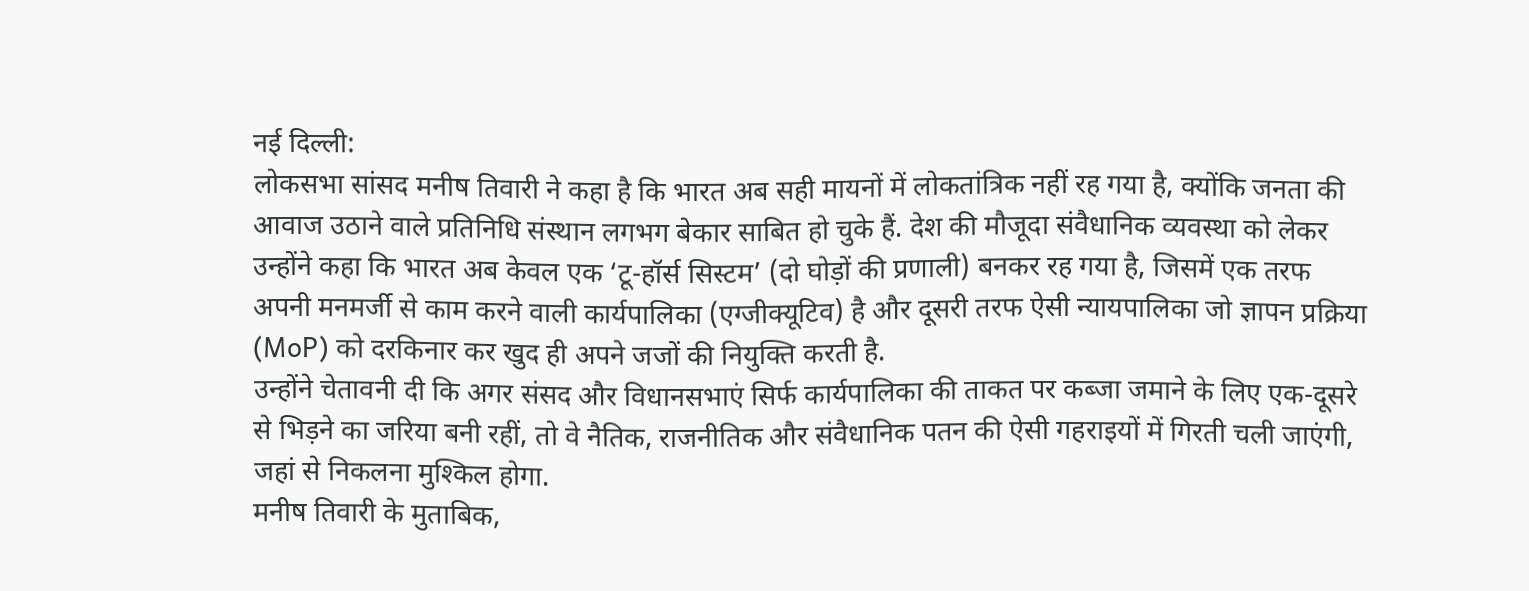नई दिल्ली:
लोकसभा सांसद मनीष तिवारी ने कहा है कि भारत अब सही मायनों में लोकतांत्रिक नहीं रह गया है, क्योंकि जनता की आवाज उठाने वाले प्रतिनिधि संस्थान लगभग बेकार साबित हो चुके हैं. देश की मौजूदा संवैधानिक व्यवस्था को लेकर उन्होंने कहा कि भारत अब केवल एक ‘टू-हॉर्स सिस्टम’ (दो घोड़ों की प्रणाली) बनकर रह गया है, जिसमें एक तरफ अपनी मनमर्जी से काम करने वाली कार्यपालिका (एग्जीक्यूटिव) है और दूसरी तरफ ऐसी न्यायपालिका जो ज्ञापन प्रक्रिया (MoP) को दरकिनार कर खुद ही अपने जजों की नियुक्ति करती है.
उन्होंने चेतावनी दी कि अगर संसद और विधानसभाएं सिर्फ कार्यपालिका की ताकत पर कब्जा जमाने के लिए एक-दूसरे से भिड़ने का जरिया बनी रहीं, तो वे नैतिक, राजनीतिक और संवैधानिक पतन की ऐसी गहराइयों में गिरती चली जाएंगी, जहां से निकलना मुश्किल होगा.
मनीष तिवारी के मुताबिक,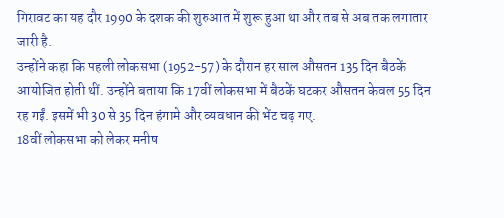गिरावट का यह दौर 1990 के दशक की शुरुआत में शुरू हुआ था और तब से अब तक लगातार जारी है.
उन्होंने कहा कि पहली लोकसभा (1952-57) के दौरान हर साल औसतन 135 दिन बैठकें आयोजित होती थीं. उन्होंने बताया कि 17वीं लोकसभा में बैठकें घटकर औसतन केवल 55 दिन रह गईं. इसमें भी 30 से 35 दिन हंगामे और व्यवधान की भेंट चढ़ गए.
18वीं लोकसभा को लेकर मनीष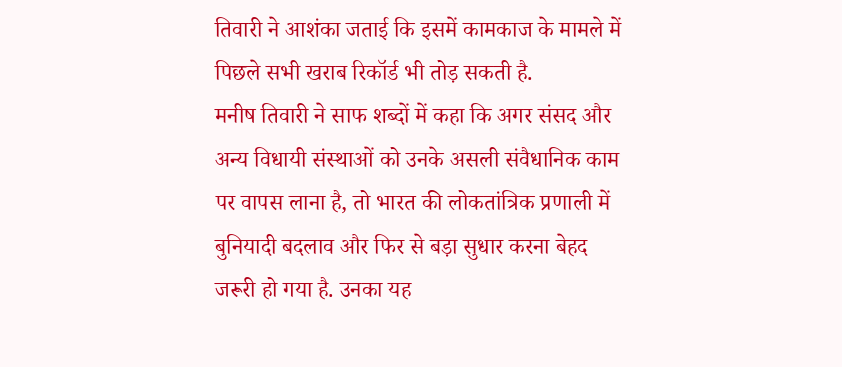तिवारी ने आशंका जताई कि इसमें कामकाज के मामले में पिछले सभी खराब रिकॉर्ड भी तोड़ सकती है.
मनीष तिवारी ने साफ शब्दों में कहा कि अगर संसद और अन्य विधायी संस्थाओं को उनके असली संवैधानिक काम पर वापस लाना है, तो भारत की लोकतांत्रिक प्रणाली में बुनियादी बदलाव और फिर से बड़ा सुधार करना बेहद जरूरी हो गया है. उनका यह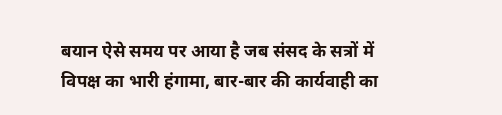बयान ऐसे समय पर आया है जब संसद के सत्रों में विपक्ष का भारी हंगामा, बार-बार की कार्यवाही का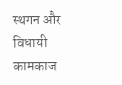स्थगन और विधायी कामकाज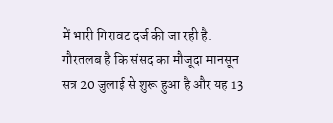में भारी गिरावट दर्ज की जा रही है.
गौरतलब है कि संसद का मौजूदा मानसून सत्र 20 जुलाई से शुरू हुआ है और यह 13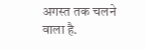अगस्त तक चलने वाला है.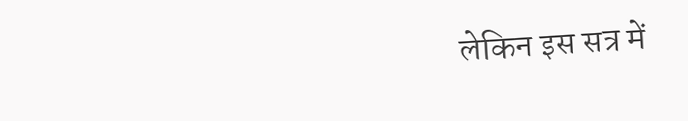लेकिन इस सत्र में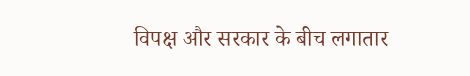विपक्ष और सरकार के बीच लगातार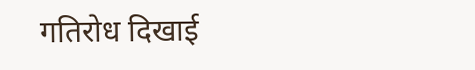गतिरोध दिखाई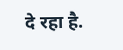दे रहा है.